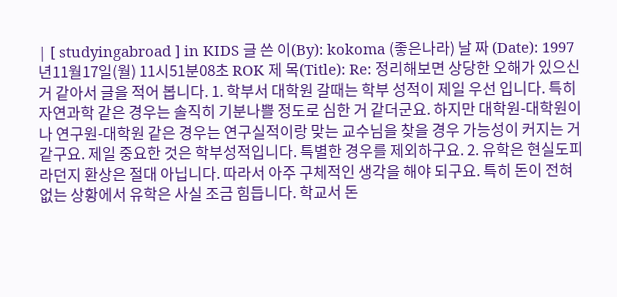| [ studyingabroad ] in KIDS 글 쓴 이(By): kokoma (좋은나라) 날 짜 (Date): 1997년11월17일(월) 11시51분08초 ROK 제 목(Title): Re: 정리해보면 상당한 오해가 있으신거 같아서 글을 적어 봅니다. 1. 학부서 대학원 갈때는 학부 성적이 제일 우선 입니다. 특히 자연과학 같은 경우는 솔직히 기분나쁠 정도로 심한 거 같더군요. 하지만 대학원-대학원이나 연구원-대학원 같은 경우는 연구실적이랑 맞는 교수님을 찾을 경우 가능성이 커지는 거 같구요. 제일 중요한 것은 학부성적입니다. 특별한 경우를 제외하구요. 2. 유학은 현실도피라던지 환상은 절대 아닙니다. 따라서 아주 구체적인 생각을 해야 되구요. 특히 돈이 전혀 없는 상황에서 유학은 사실 조금 힘듭니다. 학교서 돈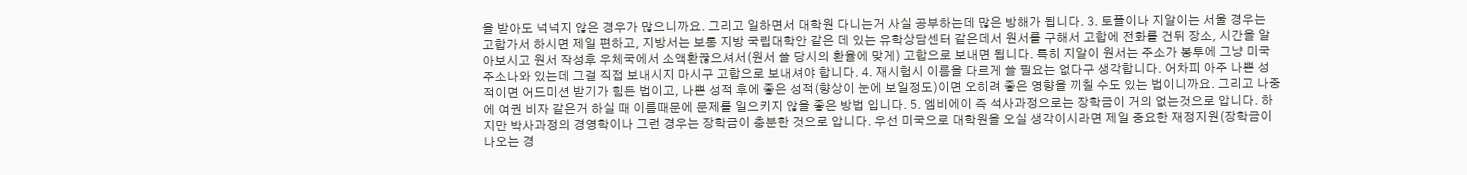을 받아도 넉넉지 않은 경우가 많으니까요. 그리고 일하면서 대학원 다니는거 사실 공부하는데 많은 방해가 됩니다. 3. 토플이나 지알이는 서울 경우는 고합가서 하시면 제일 편하고, 지방서는 보통 지방 국립대학안 같은 데 있는 유학상담센터 같은데서 원서를 구해서 고합에 전화를 건뒤 장소, 시간을 알아보시고 원서 작성후 우체국에서 소액환끊으셔서(원서 쓸 당시의 환율에 맞게) 고합으로 보내면 됩니다. 특히 지알이 원서는 주소가 봉투에 그냥 미국 주소나와 있는데 그걸 직접 보내시지 마시구 고합으로 보내셔야 합니다. 4. 재시험시 이름을 다르게 쓸 필요는 없다구 생각합니다. 어차피 아주 나쁜 성적이면 어드미션 받기가 힘든 법이고, 나쁜 성적 후에 좋은 성적(향상이 눈에 보일정도)이면 오히려 좋은 영향을 끼칠 수도 있는 법이니까요. 그리고 나중에 여권 비자 같은거 하실 때 이름때문에 문제를 일으키지 않을 좋은 방법 입니다. 5. 엠비에이 즉 석사과정으로는 장학금이 거의 없는것으로 압니다. 하지만 박사과정의 경영학이나 그런 경우는 장학금이 충분한 것으로 압니다. 우선 미국으로 대학원을 오실 생각이시라면 제일 중요한 재정지원(장학금이 나오는 경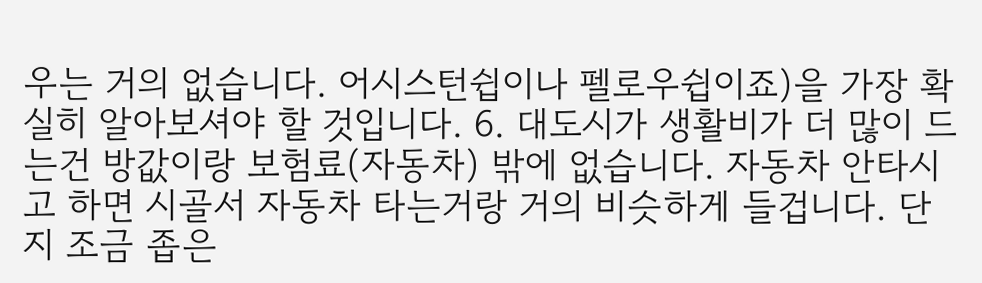우는 거의 없습니다. 어시스턴쉽이나 펠로우쉽이죠)을 가장 확실히 알아보셔야 할 것입니다. 6. 대도시가 생활비가 더 많이 드는건 방값이랑 보험료(자동차) 밖에 없습니다. 자동차 안타시고 하면 시골서 자동차 타는거랑 거의 비슷하게 들겁니다. 단지 조금 좁은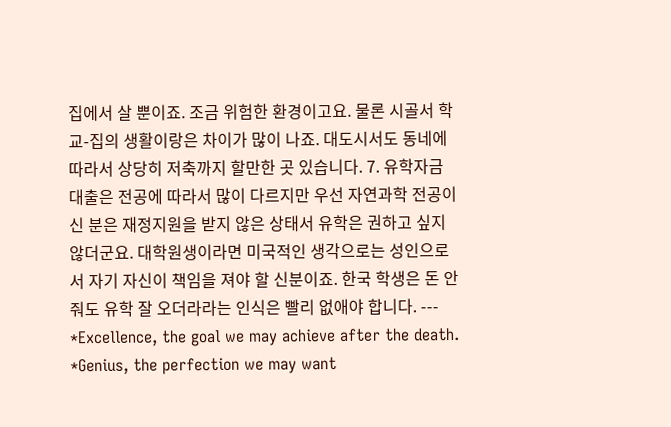집에서 살 뿐이죠. 조금 위험한 환경이고요. 물론 시골서 학교-집의 생활이랑은 차이가 많이 나죠. 대도시서도 동네에 따라서 상당히 저축까지 할만한 곳 있습니다. 7. 유학자금 대출은 전공에 따라서 많이 다르지만 우선 자연과학 전공이신 분은 재정지원을 받지 않은 상태서 유학은 권하고 싶지 않더군요. 대학원생이라면 미국적인 생각으로는 성인으로서 자기 자신이 책임을 져야 할 신분이죠. 한국 학생은 돈 안줘도 유학 잘 오더라라는 인식은 빨리 없애야 합니다. --- *Excellence, the goal we may achieve after the death. *Genius, the perfection we may want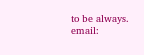to be always. email: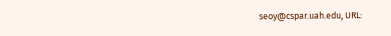seoy@cspar.uah.edu, URL: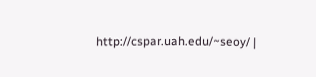http://cspar.uah.edu/~seoy/ |